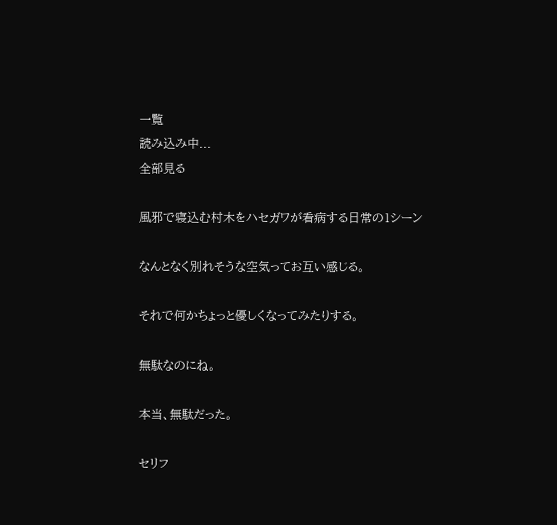一覧
読み込み中...
全部見る

風邪で寝込む村木をハセガワが看病する日常の1シーン

なんとなく別れそうな空気ってお互い感じる。

それで何かちょっと優しくなってみたりする。

無駄なのにね。

本当、無駄だった。

セリフ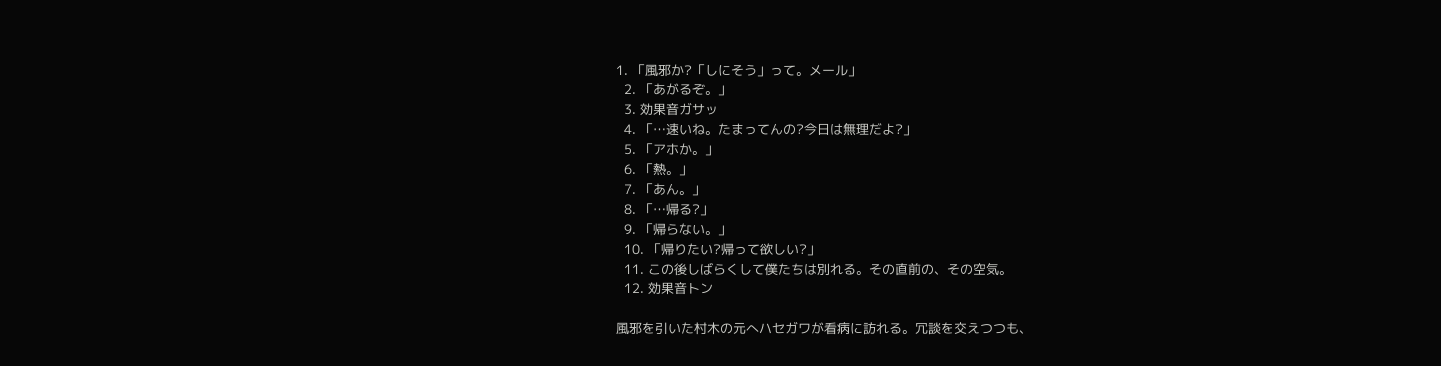1. 「風邪か?「しにそう」って。メール」
  2. 「あがるぞ。」
  3. 効果音ガサッ
  4. 「…速いね。たまってんの?今日は無理だよ?」
  5. 「アホか。」
  6. 「熱。」
  7. 「あん。」
  8. 「…帰る?」
  9. 「帰らない。」
  10. 「帰りたい?帰って欲しい?」
  11. この後しばらくして僕たちは別れる。その直前の、その空気。
  12. 効果音トン

風邪を引いた村木の元へハセガワが看病に訪れる。冗談を交えつつも、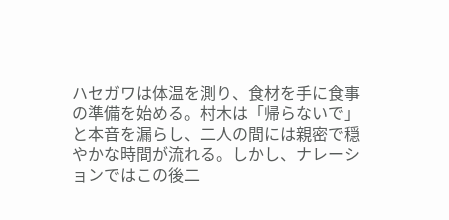ハセガワは体温を測り、食材を手に食事の準備を始める。村木は「帰らないで」と本音を漏らし、二人の間には親密で穏やかな時間が流れる。しかし、ナレーションではこの後二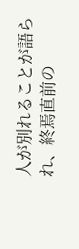人が別れることが語られ、終焉直前の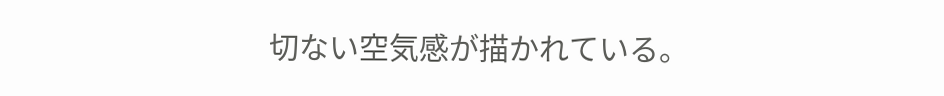切ない空気感が描かれている。